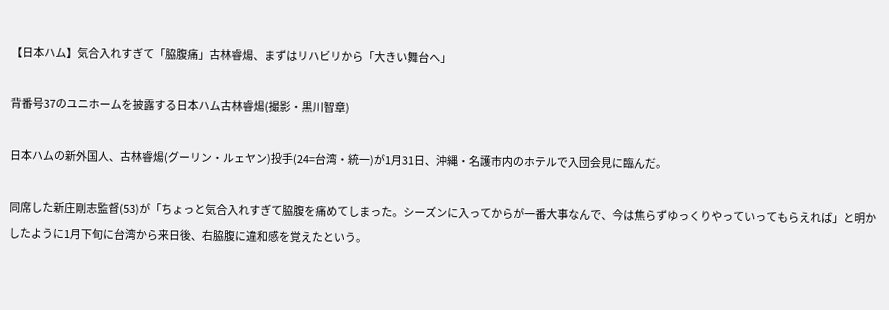【日本ハム】気合入れすぎて「脇腹痛」古林睿煬、まずはリハビリから「大きい舞台へ」

背番号37のユニホームを披露する日本ハム古林睿煬(撮影・黒川智章)

日本ハムの新外国人、古林睿煬(グーリン・ルェヤン)投手(24=台湾・統一)が1月31日、沖縄・名護市内のホテルで入団会見に臨んだ。

同席した新庄剛志監督(53)が「ちょっと気合入れすぎて脇腹を痛めてしまった。シーズンに入ってからが一番大事なんで、今は焦らずゆっくりやっていってもらえれば」と明かしたように1月下旬に台湾から来日後、右脇腹に違和感を覚えたという。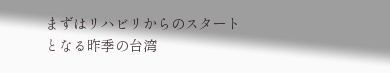まずはリハビリからのスタートとなる昨季の台湾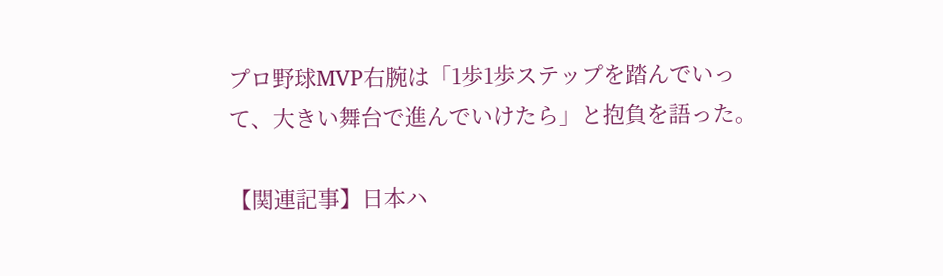プロ野球MVP右腕は「1歩1歩ステップを踏んでいって、大きい舞台で進んでいけたら」と抱負を語った。

【関連記事】日本ハ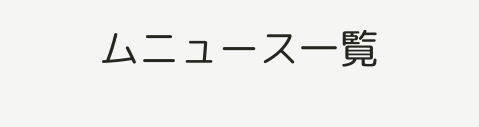ムニュース一覧